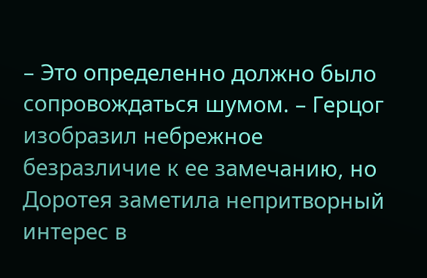– Это определенно должно было сопровождаться шумом. – Герцог изобразил небрежное безразличие к ее замечанию, но Доротея заметила непритворный интерес в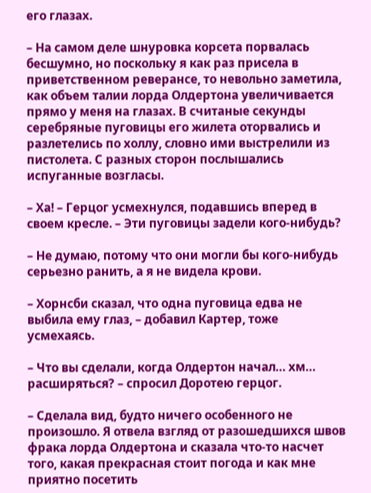его глазах.

– На самом деле шнуровка корсета порвалась бесшумно, но поскольку я как раз присела в приветственном реверансе, то невольно заметила, как объем талии лорда Олдертона увеличивается прямо у меня на глазах. В считаные секунды серебряные пуговицы его жилета оторвались и разлетелись по холлу, словно ими выстрелили из пистолета. С разных сторон послышались испуганные возгласы.

– Ха! – Герцог усмехнулся, подавшись вперед в своем кресле. – Эти пуговицы задели кого-нибудь?

– Не думаю, потому что они могли бы кого-нибудь серьезно ранить, а я не видела крови.

– Хорнсби сказал, что одна пуговица едва не выбила ему глаз, – добавил Картер, тоже усмехаясь.

– Что вы сделали, когда Олдертон начал… хм… расширяться? – спросил Доротею герцог.

– Сделала вид, будто ничего особенного не произошло. Я отвела взгляд от разошедшихся швов фрака лорда Олдертона и сказала что-то насчет того, какая прекрасная стоит погода и как мне приятно посетить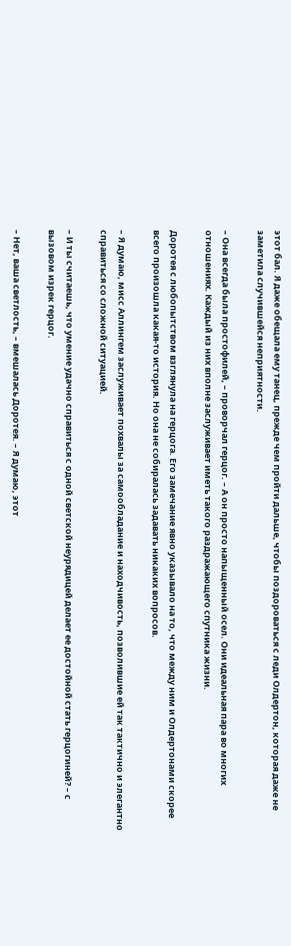этот бал. Я даже обещала ему танец, прежде чем пройти дальше, чтобы поздороваться с леди Олдертон, которая даже не заметила случившейся неприятности.

– Она всегда была простофилей, – проворчал герцог. – А он просто напыщенный осел. Они идеальная пара во многих отношениях. Каждый из них вполне заслуживает иметь такого раздражающего спутника жизни.

Доротея с любопытством взглянула на герцога. Его замечание явно указывало на то, что между ним и Олдертонами скорее всего произошла какая-то история. Но она не собиралась задавать никаких вопросов.

– Я думаю, мисс Аллингем заслуживает похвалы за самообладание и находчивость, позволившие ей так тактично и элегантно справиться со сложной ситуацией.

– И ты считаешь, что умение удачно справиться с одной светской неурядицей делает ее достойной стать герцогиней? – с вызовом изрек герцог.

– Нет, ваша светлость, – вмешалась Доротея. – Я думаю, этот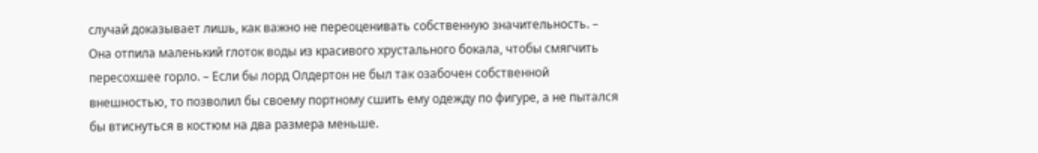случай доказывает лишь, как важно не переоценивать собственную значительность. – Она отпила маленький глоток воды из красивого хрустального бокала, чтобы смягчить пересохшее горло. – Если бы лорд Олдертон не был так озабочен собственной внешностью, то позволил бы своему портному сшить ему одежду по фигуре, а не пытался бы втиснуться в костюм на два размера меньше.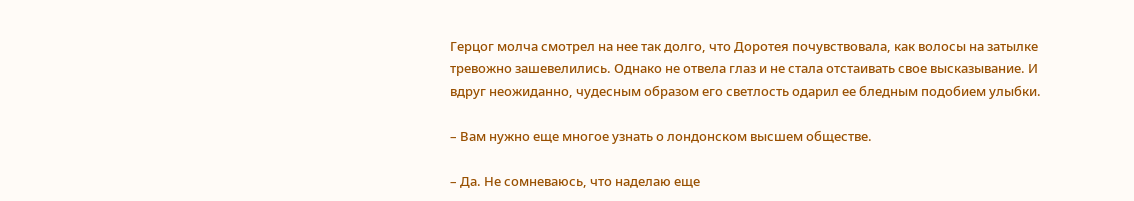Герцог молча смотрел на нее так долго, что Доротея почувствовала, как волосы на затылке тревожно зашевелились. Однако не отвела глаз и не стала отстаивать свое высказывание. И вдруг неожиданно, чудесным образом его светлость одарил ее бледным подобием улыбки.

– Вам нужно еще многое узнать о лондонском высшем обществе.

– Да. Не сомневаюсь, что наделаю еще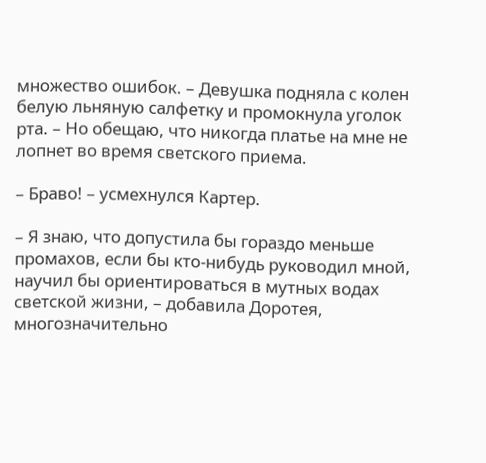множество ошибок. – Девушка подняла с колен белую льняную салфетку и промокнула уголок рта. – Но обещаю, что никогда платье на мне не лопнет во время светского приема.

– Браво! – усмехнулся Картер.

– Я знаю, что допустила бы гораздо меньше промахов, если бы кто-нибудь руководил мной, научил бы ориентироваться в мутных водах светской жизни, – добавила Доротея, многозначительно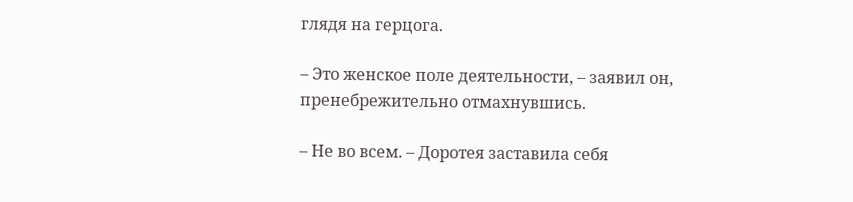глядя на герцога.

– Это женское поле деятельности, – заявил он, пренебрежительно отмахнувшись.

– Не во всем. – Доротея заставила себя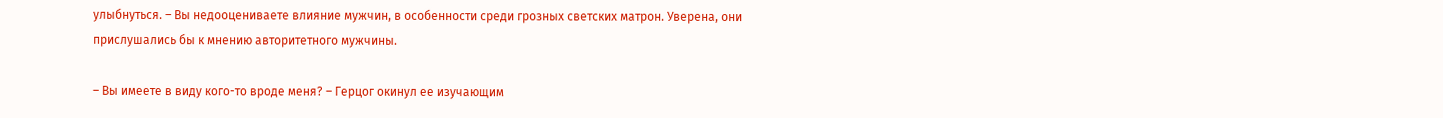улыбнуться. – Вы недооцениваете влияние мужчин, в особенности среди грозных светских матрон. Уверена, они прислушались бы к мнению авторитетного мужчины.

– Вы имеете в виду кого-то вроде меня? – Герцог окинул ее изучающим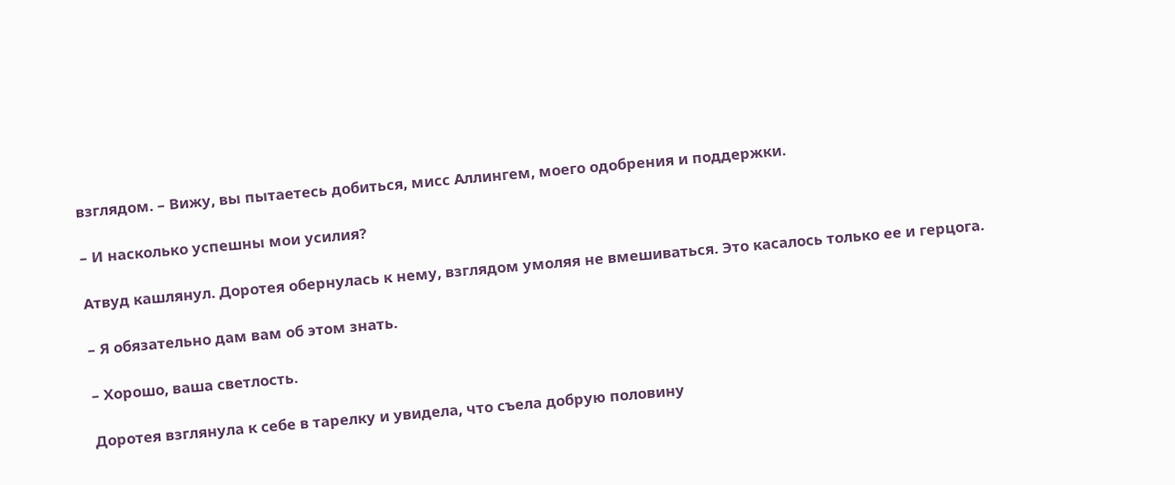взглядом. – Вижу, вы пытаетесь добиться, мисс Аллингем, моего одобрения и поддержки.

– И насколько успешны мои усилия?

Атвуд кашлянул. Доротея обернулась к нему, взглядом умоляя не вмешиваться. Это касалось только ее и герцога.

– Я обязательно дам вам об этом знать.

– Хорошо, ваша светлость.

Доротея взглянула к себе в тарелку и увидела, что съела добрую половину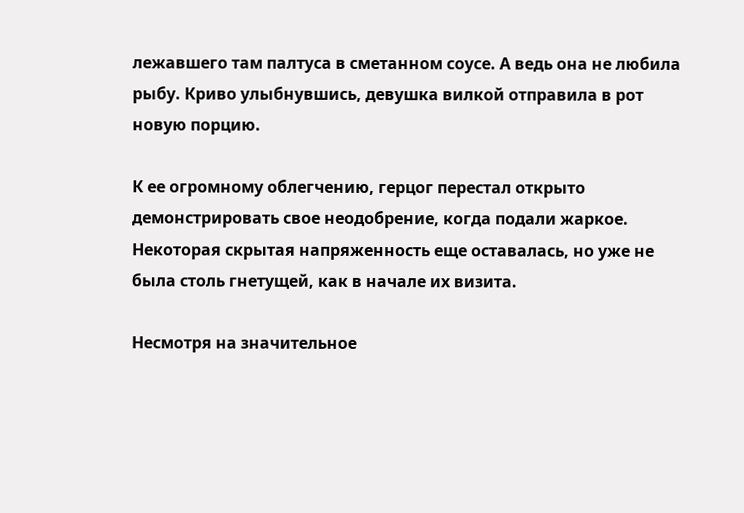лежавшего там палтуса в сметанном соусе. А ведь она не любила рыбу. Криво улыбнувшись, девушка вилкой отправила в рот новую порцию.

К ее огромному облегчению, герцог перестал открыто демонстрировать свое неодобрение, когда подали жаркое. Некоторая скрытая напряженность еще оставалась, но уже не была столь гнетущей, как в начале их визита.

Несмотря на значительное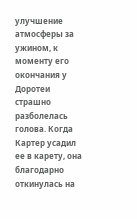улучшение атмосферы за ужином, к моменту его окончания у Доротеи страшно разболелась голова. Когда Картер усадил ее в карету, она благодарно откинулась на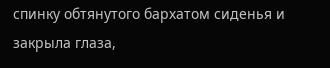спинку обтянутого бархатом сиденья и закрыла глаза,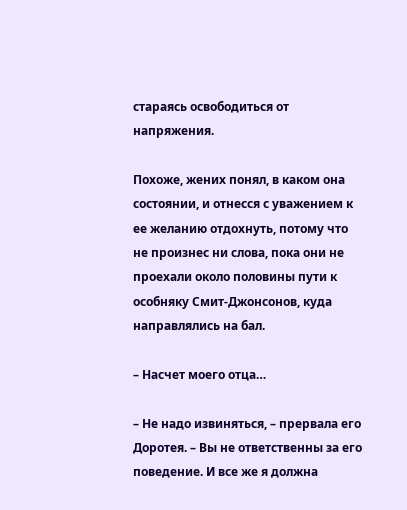стараясь освободиться от напряжения.

Похоже, жених понял, в каком она состоянии, и отнесся с уважением к ее желанию отдохнуть, потому что не произнес ни слова, пока они не проехали около половины пути к особняку Смит-Джонсонов, куда направлялись на бал.

– Насчет моего отца…

– Не надо извиняться, – прервала его Доротея. – Вы не ответственны за его поведение. И все же я должна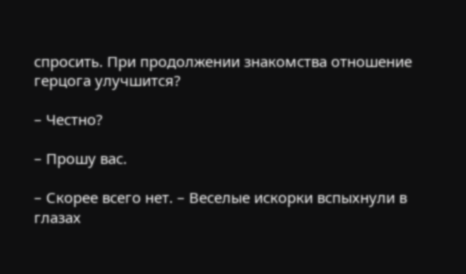спросить. При продолжении знакомства отношение герцога улучшится?

– Честно?

– Прошу вас.

– Скорее всего нет. – Веселые искорки вспыхнули в глазах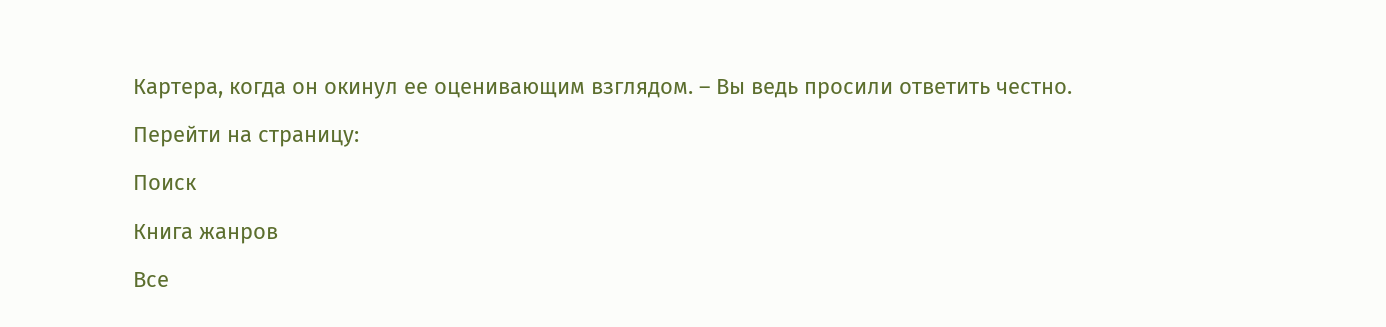Картера, когда он окинул ее оценивающим взглядом. – Вы ведь просили ответить честно.

Перейти на страницу:

Поиск

Книга жанров

Все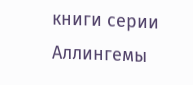книги серии Аллингемы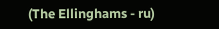(The Ellinghams - ru)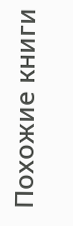Похожие книги